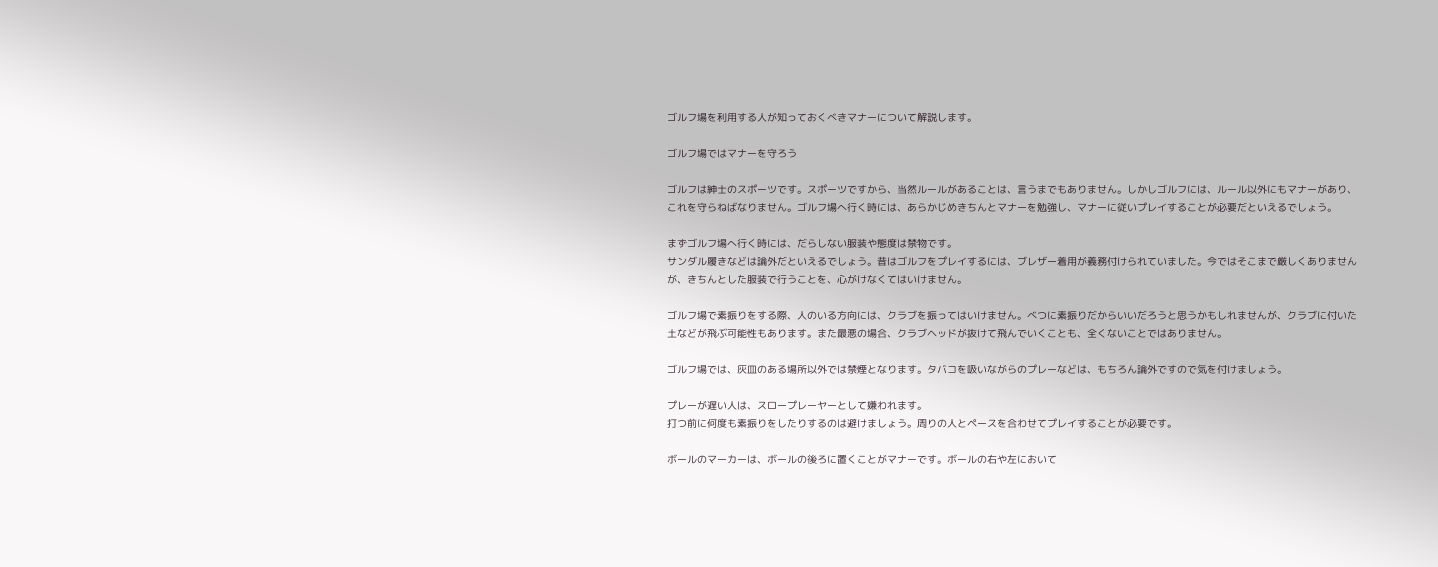ゴルフ場を利用する人が知っておくべきマナーについて解説します。

ゴルフ場ではマナーを守ろう

ゴルフは紳士のスポーツです。スポーツですから、当然ルールがあることは、言うまでもありません。しかしゴルフには、ルール以外にもマナーがあり、これを守らねばなりません。ゴルフ場へ行く時には、あらかじめきちんとマナーを勉強し、マナーに従いプレイすることが必要だといえるでしょう。

まずゴルフ場へ行く時には、だらしない服装や態度は禁物です。
サンダル履きなどは論外だといえるでしょう。昔はゴルフをプレイするには、ブレザー着用が義務付けられていました。今ではそこまで厳しくありませんが、きちんとした服装で行うことを、心がけなくてはいけません。

ゴルフ場で素振りをする際、人のいる方向には、クラブを振ってはいけません。べつに素振りだからいいだろうと思うかもしれませんが、クラブに付いた土などが飛ぶ可能性もあります。また最悪の場合、クラブヘッドが抜けて飛んでいくことも、全くないことではありません。

ゴルフ場では、灰皿のある場所以外では禁煙となります。タバコを吸いながらのプレーなどは、もちろん論外ですので気を付けましょう。

プレーが遅い人は、スロープレーヤーとして嫌われます。
打つ前に何度も素振りをしたりするのは避けましょう。周りの人とペースを合わせてプレイすることが必要です。

ボールのマーカーは、ボールの後ろに置くことがマナーです。ボールの右や左において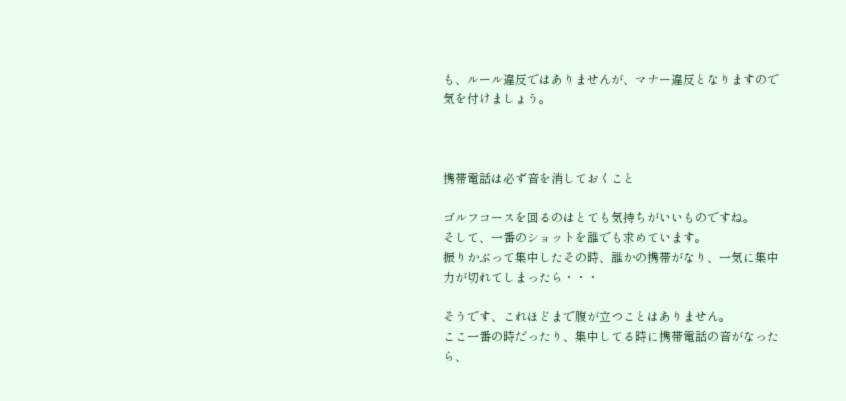も、ルール違反ではありませんが、マナー違反となりますので気を付けましょう。



携帯電話は必ず音を消しておくこと

ゴルフコースを回るのはとても気持ちがいいものですね。
そして、一番のショットを誰でも求めています。
振りかぶって集中したその時、誰かの携帯がなり、一気に集中力が切れてしまったら・・・

そうです、これほどまで腹が立つことはありません。
ここ一番の時だったり、集中してる時に携帯電話の音がなったら、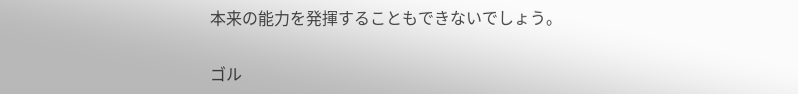本来の能力を発揮することもできないでしょう。

ゴル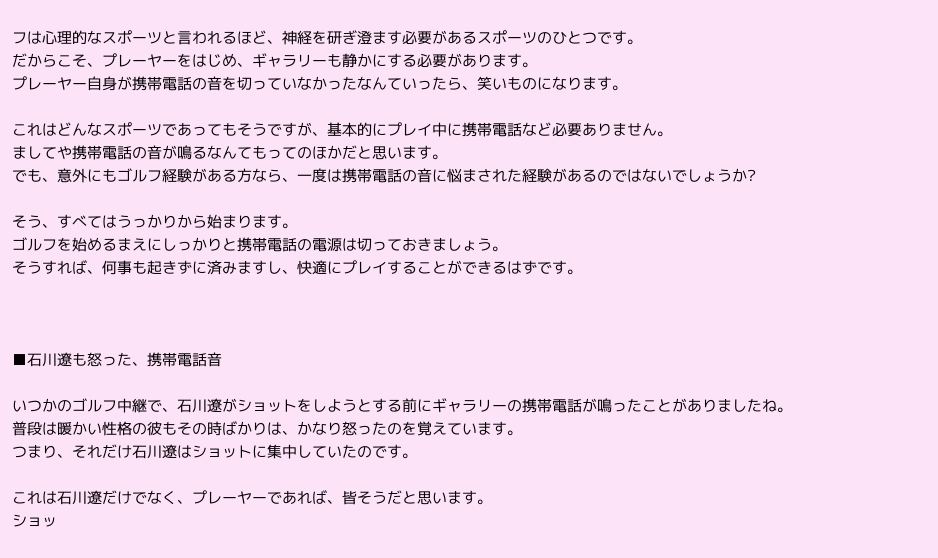フは心理的なスポーツと言われるほど、神経を研ぎ澄ます必要があるスポーツのひとつです。
だからこそ、プレーヤーをはじめ、ギャラリーも静かにする必要があります。
プレーヤー自身が携帯電話の音を切っていなかったなんていったら、笑いものになります。

これはどんなスポーツであってもそうですが、基本的にプレイ中に携帯電話など必要ありません。
ましてや携帯電話の音が鳴るなんてもってのほかだと思います。
でも、意外にもゴルフ経験がある方なら、一度は携帯電話の音に悩まされた経験があるのではないでしょうか?

そう、すべてはうっかりから始まります。
ゴルフを始めるまえにしっかりと携帯電話の電源は切っておきましょう。
そうすれば、何事も起きずに済みますし、快適にプレイすることができるはずです。



■石川遼も怒った、携帯電話音

いつかのゴルフ中継で、石川遼がショットをしようとする前にギャラリーの携帯電話が鳴ったことがありましたね。
普段は暖かい性格の彼もその時ばかりは、かなり怒ったのを覚えています。
つまり、それだけ石川遼はショットに集中していたのです。

これは石川遼だけでなく、プレーヤーであれば、皆そうだと思います。
ショッ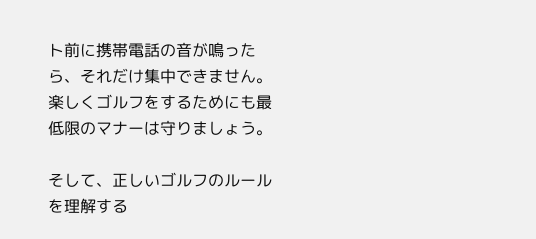ト前に携帯電話の音が鳴ったら、それだけ集中できません。
楽しくゴルフをするためにも最低限のマナーは守りましょう。

そして、正しいゴルフのルールを理解する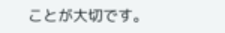ことが大切です。